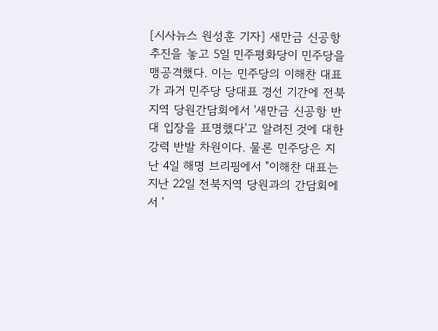[시사뉴스 원성훈 기자] 새만금 신공항 추진을 놓고 5일 민주평화당이 민주당을 맹공격했다. 이는 민주당의 이해찬 대표가 과거 민주당 당대표 경선 기간에 전북 지역 당원간담회에서 '새만금 신공항 반대 입장을 표명했다'고 알려진 것에 대한 강력 반발 차원이다. 물론 민주당은 지난 4일 해명 브리핑에서 "이해찬 대표는 지난 22일 전북지역 당원과의 간담회에서 '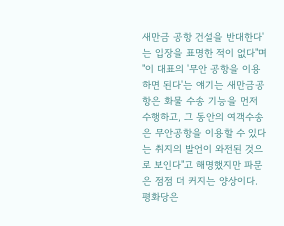새만금 공항 건설을 반대한다'는 입장을 표명한 적이 없다"며 "이 대표의 '무안 공항을 이용하면 된다'는 얘기는 새만금공항은 화물 수송 기능을 먼저 수행하고, 그 동안의 여객수송은 무안공항을 이용할 수 있다는 취지의 발언이 와전된 것으로 보인다"고 해명했지만 파문은 점점 더 커지는 양상이다. 평화당은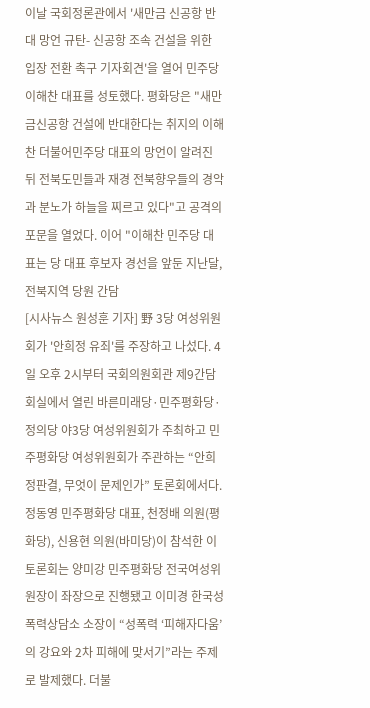이날 국회정론관에서 '새만금 신공항 반대 망언 규탄- 신공항 조속 건설을 위한 입장 전환 촉구 기자회견'을 열어 민주당 이해찬 대표를 성토했다. 평화당은 "새만금신공항 건설에 반대한다는 취지의 이해찬 더불어민주당 대표의 망언이 알려진 뒤 전북도민들과 재경 전북향우들의 경악과 분노가 하늘을 찌르고 있다"고 공격의 포문을 열었다. 이어 "이해찬 민주당 대표는 당 대표 후보자 경선을 앞둔 지난달, 전북지역 당원 간담
[시사뉴스 원성훈 기자] 野 3당 여성위원회가 '안희정 유죄'를 주장하고 나섰다. 4일 오후 2시부터 국회의원회관 제9간담회실에서 열린 바른미래당·민주평화당·정의당 야3당 여성위원회가 주최하고 민주평화당 여성위원회가 주관하는 “안희정판결, 무엇이 문제인가” 토론회에서다. 정동영 민주평화당 대표, 천정배 의원(평화당), 신용현 의원(바미당)이 참석한 이 토론회는 양미강 민주평화당 전국여성위원장이 좌장으로 진행됐고 이미경 한국성폭력상담소 소장이 “성폭력 ‘피해자다움’의 강요와 2차 피해에 맞서기”라는 주제로 발제했다. 더불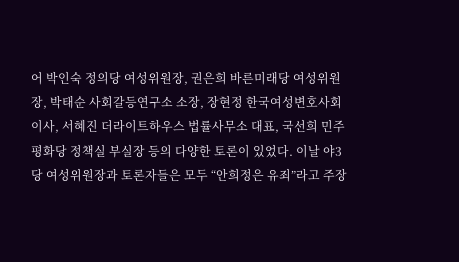어 박인숙 정의당 여성위원장, 권은희 바른미래당 여성위원장, 박태순 사회갈등연구소 소장, 장현정 한국여성변호사회 이사, 서혜진 더라이트하우스 법률사무소 대표, 국선희 민주평화당 정책실 부실장 등의 다양한 토론이 있었다. 이날 야3당 여성위원장과 토론자들은 모두 “안희정은 유죄”라고 주장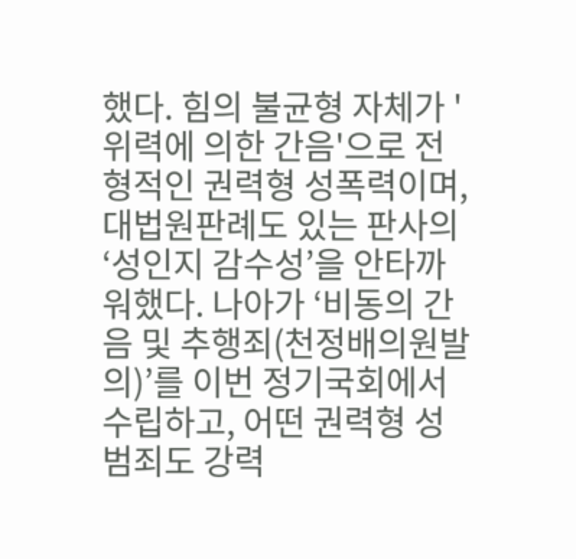했다. 힘의 불균형 자체가 '위력에 의한 간음'으로 전형적인 권력형 성폭력이며, 대법원판례도 있는 판사의 ‘성인지 감수성’을 안타까워했다. 나아가 ‘비동의 간음 및 추행죄(천정배의원발의)’를 이번 정기국회에서 수립하고, 어떤 권력형 성범죄도 강력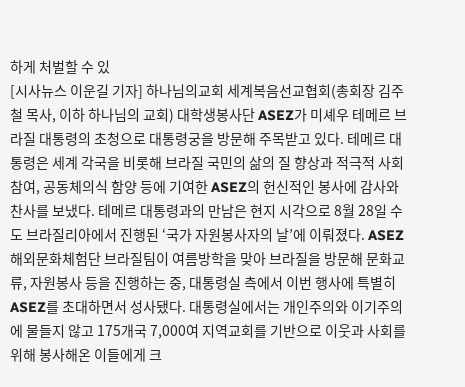하게 처벌할 수 있
[시사뉴스 이운길 기자] 하나님의교회 세계복음선교협회(총회장 김주철 목사, 이하 하나님의 교회) 대학생봉사단 ASEZ가 미셰우 테메르 브라질 대통령의 초청으로 대통령궁을 방문해 주목받고 있다. 테메르 대통령은 세계 각국을 비롯해 브라질 국민의 삶의 질 향상과 적극적 사회 참여, 공동체의식 함양 등에 기여한 ASEZ의 헌신적인 봉사에 감사와 찬사를 보냈다. 테메르 대통령과의 만남은 현지 시각으로 8월 28일 수도 브라질리아에서 진행된 ‘국가 자원봉사자의 날’에 이뤄졌다. ASEZ 해외문화체험단 브라질팀이 여름방학을 맞아 브라질을 방문해 문화교류, 자원봉사 등을 진행하는 중, 대통령실 측에서 이번 행사에 특별히 ASEZ를 초대하면서 성사됐다. 대통령실에서는 개인주의와 이기주의에 물들지 않고 175개국 7,000여 지역교회를 기반으로 이웃과 사회를 위해 봉사해온 이들에게 크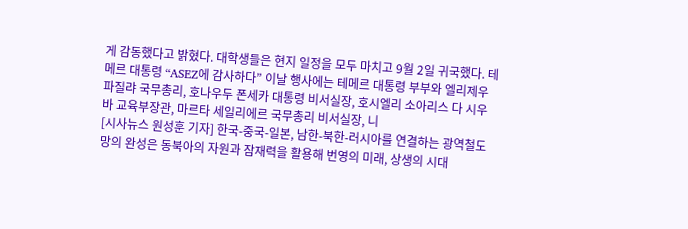게 감동했다고 밝혔다. 대학생들은 현지 일정을 모두 마치고 9월 2일 귀국했다. 테메르 대통령 “ASEZ에 감사하다” 이날 행사에는 테메르 대통령 부부와 엘리제우 파질랴 국무총리, 호나우두 폰세카 대통령 비서실장, 호시엘리 소아리스 다 시우바 교육부장관, 마르타 세일리에르 국무총리 비서실장, 니
[시사뉴스 원성훈 기자] 한국-중국-일본, 남한-북한-러시아를 연결하는 광역철도망의 완성은 동북아의 자원과 잠재력을 활용해 번영의 미래, 상생의 시대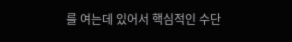를 여는데 있어서 핵심적인 수단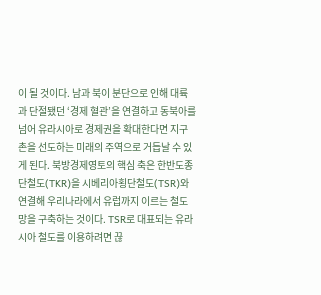이 될 것이다. 남과 북이 분단으로 인해 대륙과 단절됐던 ‘경제 혈관’을 연결하고 동북아를 넘어 유라시아로 경제권을 확대한다면 지구촌을 선도하는 미래의 주역으로 거듭날 수 있게 된다. 북방경제영토의 핵심 축은 한반도종단철도(TKR)을 시베리아횡단철도(TSR)와 연결해 우리나라에서 유럽까지 이르는 철도망을 구축하는 것이다. TSR로 대표되는 유라시아 철도를 이용하려면 끊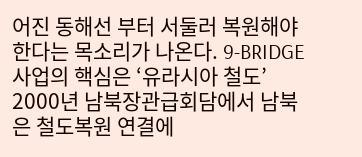어진 동해선 부터 서둘러 복원해야한다는 목소리가 나온다. 9-BRIDGE 사업의 핵심은 ‘유라시아 철도’ 2000년 남북장관급회담에서 남북은 철도복원 연결에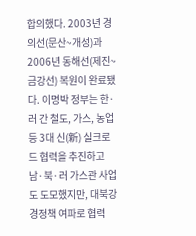합의했다. 2003년 경의선(문산~개성)과 2006년 동해선(제진~금강선) 복원이 완료됐다. 이명박 정부는 한·러 간 철도, 가스, 농업 등 3대 신(新) 실크로드 협력을 추진하고 남·북·러 가스관 사업도 도모했지만, 대북강경정책 여파로 협력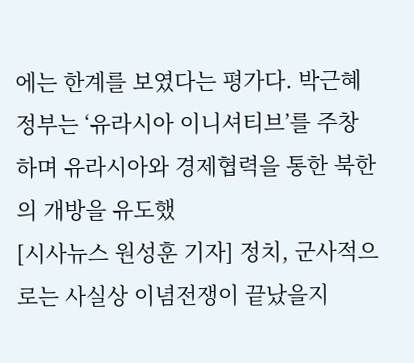에는 한계를 보였다는 평가다. 박근혜 정부는 ‘유라시아 이니셔티브’를 주창하며 유라시아와 경제협력을 통한 북한의 개방을 유도했
[시사뉴스 원성훈 기자] 정치, 군사적으로는 사실상 이념전쟁이 끝났을지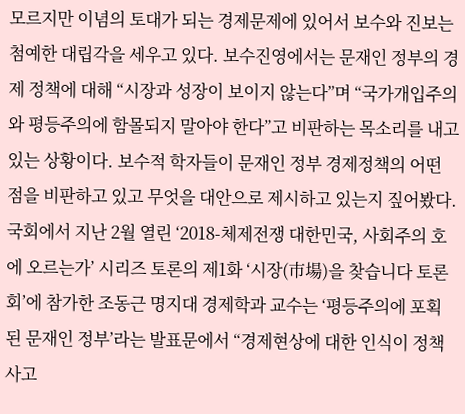모르지만 이념의 토대가 되는 경제문제에 있어서 보수와 진보는 첨예한 대립각을 세우고 있다. 보수진영에서는 문재인 정부의 경제 정책에 대해 “시장과 성장이 보이지 않는다”며 “국가개입주의와 평등주의에 함몰되지 말아야 한다”고 비판하는 목소리를 내고 있는 상황이다. 보수적 학자들이 문재인 정부 경제정책의 어떤 점을 비판하고 있고 무엇을 대안으로 제시하고 있는지 짚어봤다. 국회에서 지난 2월 열린 ‘2018-체제전쟁 대한민국, 사회주의 호에 오르는가’ 시리즈 토론의 제1화 ‘시장(市場)을 찾습니다 토론회’에 참가한 조동근 명지대 경제학과 교수는 ‘평등주의에 포획된 문재인 정부’라는 발표문에서 “경제현상에 대한 인식이 정책사고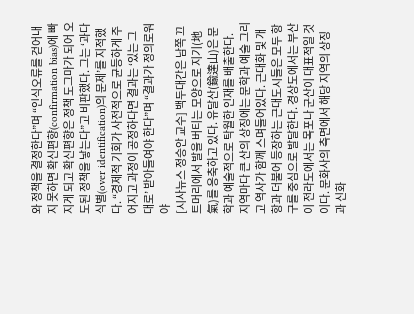와 정책을 결정한다”며 “인식오류를 걷어내지 못하면 확신편향(confirmation bias)에 빠지게 되고 확신편향은 정책 도그마가 되어 오도된 정책을 낳는다”고 비판했다. 그는 ‘과다식별(over identification)의 문제’를 지적했다. “경제적 기회가 사전적으로 균등하게 주어지고 과정이 공정하다면 결과는 ‘있는 그대로’ 받아들여야 한다”며 “결과가 정의로워야
[시사뉴스 정승안 교수] 백두대간은 남쪽 끄트머리에서 발을 버티는 모양으로 지기(地氣)를 응축하고 있다. 유달산(鍮達山)은 문학과 예술적으로 탁월한 인재를 배출한다. 지역마다 큰 산의 상징에는 문학과 예술 그리고 역사가 함께 스며들어있다. 근대화 및 개항과 더불어 등장하는 근대도시들은 모두 항구를 중심으로 발달한다. 경상도에서는 부산이 전라도에서는 목포나 군산이 대표적일 것이다. 문화사의 측면에서 해당 지역의 상징과 신화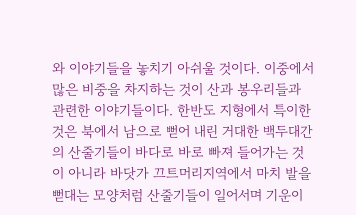와 이야기들을 놓치기 아쉬울 것이다. 이중에서 많은 비중을 차지하는 것이 산과 봉우리들과 관련한 이야기들이다. 한반도 지형에서 특이한 것은 북에서 남으로 뻗어 내린 거대한 백두대간의 산줄기들이 바다로 바로 빠져 들어가는 것이 아니라 바닷가 끄트머리지역에서 마치 발을 뻗대는 모양처럼 산줄기들이 일어서며 기운이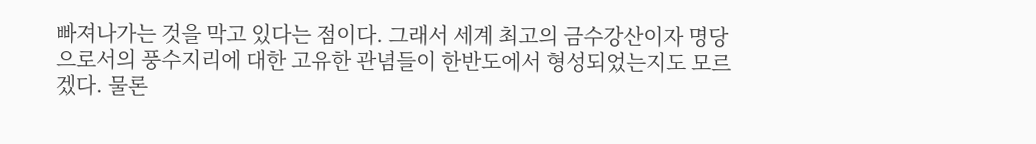빠져나가는 것을 막고 있다는 점이다. 그래서 세계 최고의 금수강산이자 명당으로서의 풍수지리에 대한 고유한 관념들이 한반도에서 형성되었는지도 모르겠다. 물론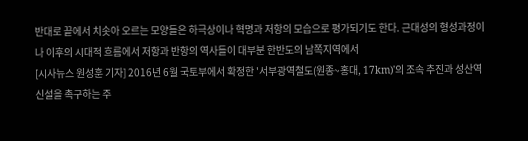반대로 끝에서 치솟아 오르는 모양들은 하극상이나 혁명과 저항의 모습으로 평가되기도 한다. 근대성의 형성과정이나 이후의 시대적 흐름에서 저항과 반항의 역사들이 대부분 한반도의 남쪽지역에서
[시사뉴스 원성훈 기자] 2016년 6월 국토부에서 확정한 '서부광역철도(원종~홍대, 17km)'의 조속 추진과 성산역 신설을 촉구하는 주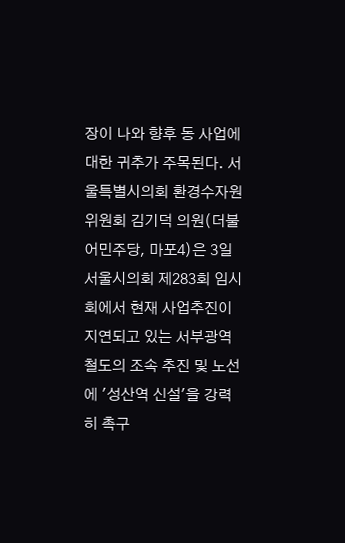장이 나와 향후 동 사업에 대한 귀추가 주목된다. 서울특별시의회 환경수자원위원회 김기덕 의원(더불어민주당, 마포4)은 3일 서울시의회 제283회 임시회에서 현재 사업추진이 지연되고 있는 서부광역철도의 조속 추진 및 노선에 '성산역 신설'을 강력히 촉구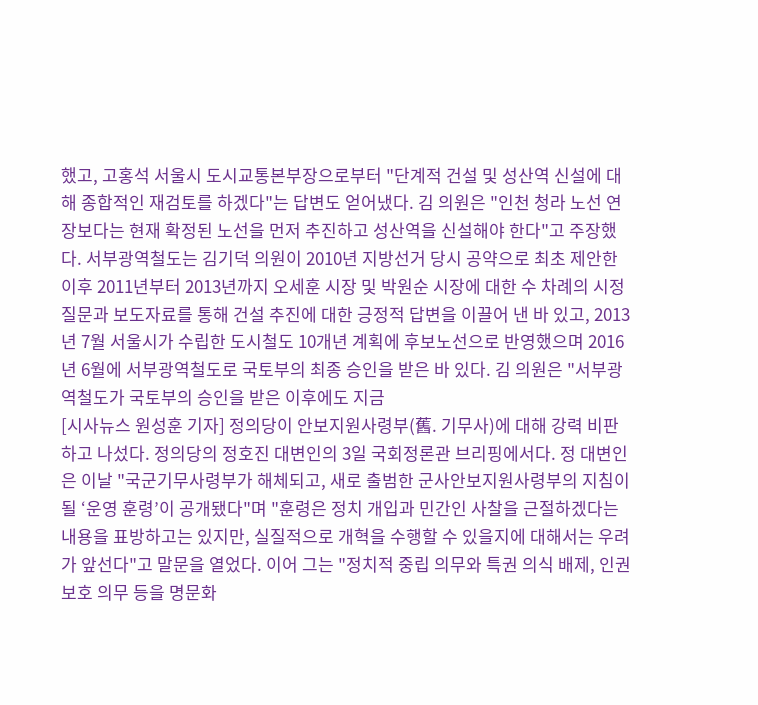했고, 고홍석 서울시 도시교통본부장으로부터 "단계적 건설 및 성산역 신설에 대해 종합적인 재검토를 하겠다"는 답변도 얻어냈다. 김 의원은 "인천 청라 노선 연장보다는 현재 확정된 노선을 먼저 추진하고 성산역을 신설해야 한다"고 주장했다. 서부광역철도는 김기덕 의원이 2010년 지방선거 당시 공약으로 최초 제안한 이후 2011년부터 2013년까지 오세훈 시장 및 박원순 시장에 대한 수 차례의 시정질문과 보도자료를 통해 건설 추진에 대한 긍정적 답변을 이끌어 낸 바 있고, 2013년 7월 서울시가 수립한 도시철도 10개년 계획에 후보노선으로 반영했으며 2016년 6월에 서부광역철도로 국토부의 최종 승인을 받은 바 있다. 김 의원은 "서부광역철도가 국토부의 승인을 받은 이후에도 지금
[시사뉴스 원성훈 기자] 정의당이 안보지원사령부(舊. 기무사)에 대해 강력 비판하고 나섰다. 정의당의 정호진 대변인의 3일 국회정론관 브리핑에서다. 정 대변인은 이날 "국군기무사령부가 해체되고, 새로 출범한 군사안보지원사령부의 지침이 될 ‘운영 훈령’이 공개됐다"며 "훈령은 정치 개입과 민간인 사찰을 근절하겠다는 내용을 표방하고는 있지만, 실질적으로 개혁을 수행할 수 있을지에 대해서는 우려가 앞선다"고 말문을 열었다. 이어 그는 "정치적 중립 의무와 특권 의식 배제, 인권보호 의무 등을 명문화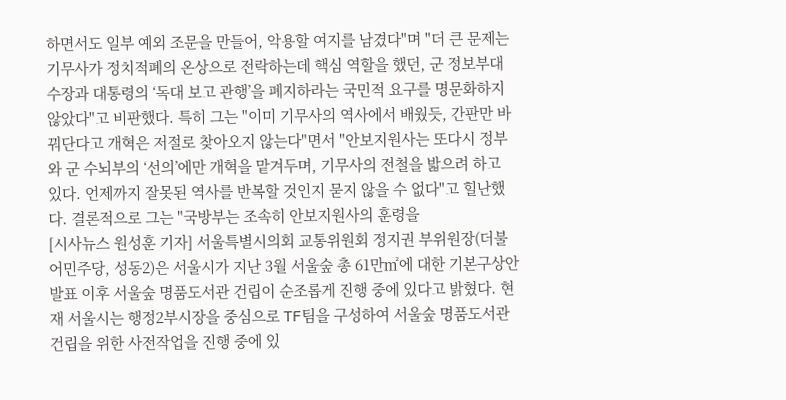하면서도 일부 예외 조문을 만들어, 악용할 여지를 남겼다"며 "더 큰 문제는 기무사가 정치적폐의 온상으로 전락하는데 핵심 역할을 했던, 군 정보부대 수장과 대통령의 ‘독대 보고 관행’을 폐지하라는 국민적 요구를 명문화하지 않았다"고 비판했다. 특히 그는 "이미 기무사의 역사에서 배웠듯, 간판만 바꿔단다고 개혁은 저절로 찾아오지 않는다"면서 "안보지원사는 또다시 정부와 군 수뇌부의 ‘선의’에만 개혁을 맡겨두며, 기무사의 전철을 밟으려 하고 있다. 언제까지 잘못된 역사를 반복할 것인지 묻지 않을 수 없다"고 힐난했다. 결론적으로 그는 "국방부는 조속히 안보지원사의 훈령을
[시사뉴스 원성훈 기자] 서울특별시의회 교통위원회 정지권 부위원장(더불어민주당, 성동2)은 서울시가 지난 3월 서울숲 총 61만㎡에 대한 기본구상안 발표 이후 서울숲 명품도서관 건립이 순조롭게 진행 중에 있다고 밝혔다. 현재 서울시는 행정2부시장을 중심으로 TF팀을 구성하여 서울숲 명품도서관 건립을 위한 사전작업을 진행 중에 있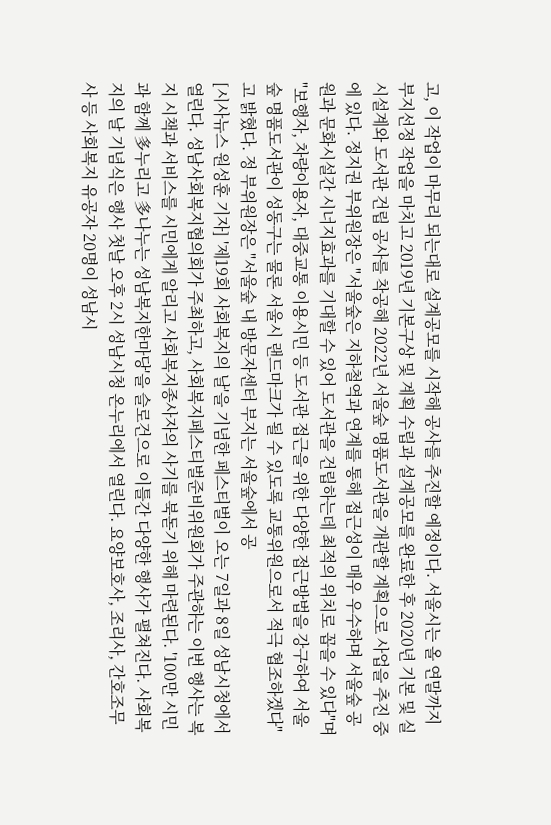고, 이 작업이 마무리 되는대로 설계공모를 시작해 공사를 추진할 예정이다. 서울시는 올 연말까지 부지선정 작업을 마치고 2019년 기본구상 및 계획 수립과 설계공모를 완료한 후 2020년 기본 및 실시설계와 도서관 건립 공사를 착공해 2022년 서울숲 명품도서관을 개관할 계획으로 사업을 추진 중에 있다. 정지권 부위원장은 "서울숲은 지하철역과 연계를 통해 접근성이 매우 우수하며 서울숲 공원과 문화시설간 시너지효과를 기대할 수 있어 도서관을 건립하는데 최적의 위치로 꼽을 수 있다"며 "보행자, 차량이용자, 대중교통 이용시민 등 도서관 접근을 위한 다양한 접근방법을 강구하여 서울숲 명품도서관이 성동구는 물론 서울시 랜드마크가 될 수 있도록 교통위원으로서 적극 협조하겠다"고 밝혔다. 정 부위원장은 "서울숲 내 방문자센터 부지는 서울숲에서 공
[시사뉴스 원성훈 기자] '제19회 사회복지의 날'을 기념한 페스티벌이 오는 7일과 8일 성남시청에서 열린다. 성남사회복지협의회가 주최하고, 사회복지페스티벌준비위원회가 주관하는 이번 행사는 복지 시책과 서비스를 시민에게 알리고 사회복지종사자의 사기를 북돋기 위해 마련된다. '100만 시민과 함께 多누리고 多나누는 성남복지한마당'을 슬로건으로 이틀간 다양한 행사가 펼쳐진다. 사회복지의 날 기념식은 행사 첫날 오후 2시 성남시청 온누리에서 열린다. 요양보호사, 조리사, 간호조무사 등 사회복지 유공자 20명이 성남시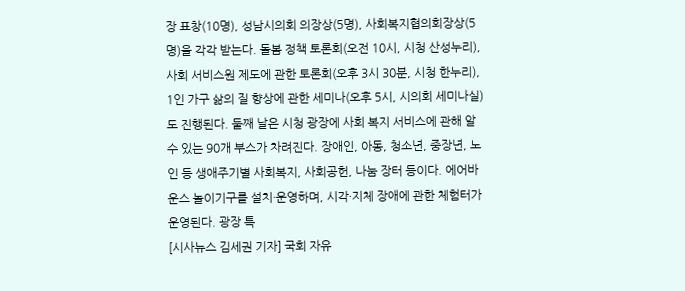장 표창(10명), 성남시의회 의장상(5명), 사회복지협의회장상(5명)을 각각 받는다. 돌봄 정책 토론회(오전 10시, 시청 산성누리), 사회 서비스원 제도에 관한 토론회(오후 3시 30분, 시청 한누리), 1인 가구 삶의 질 향상에 관한 세미나(오후 5시, 시의회 세미나실)도 진행된다. 둘째 날은 시청 광장에 사회 복지 서비스에 관해 알 수 있는 90개 부스가 차려진다. 장애인, 아동, 청소년, 중장년, 노인 등 생애주기별 사회복지, 사회공헌, 나눔 장터 등이다. 에어바운스 놀이기구를 설치·운영하며, 시각·지체 장애에 관한 체험터가 운영된다. 광장 특
[시사뉴스 김세권 기자] 국회 자유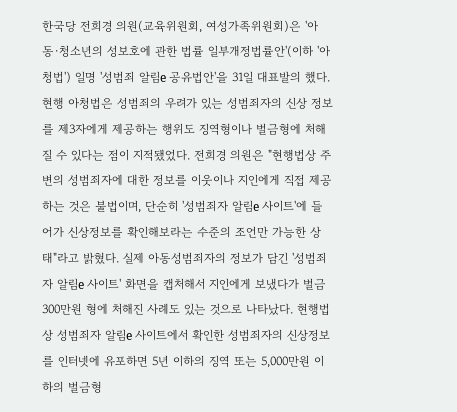한국당 전희경 의원(교육위원회, 여성가족위원회)은 '아동·청소년의 성보호에 관한 법률 일부개정법률안'(이하 '아청법') 일명 '성범죄 알림e 공유법안'을 31일 대표발의 했다. 현행 아청법은 성범죄의 우려가 있는 성범죄자의 신상 정보를 제3자에게 제공하는 행위도 징역형이나 벌금형에 처해질 수 있다는 점이 지적됐었다. 전희경 의원은 "현행법상 주변의 성범죄자에 대한 정보를 이웃이나 지인에게 직접 제공하는 것은 불법이며, 단순히 '성범죄자 알림e 사이트'에 들어가 신상정보를 확인해보라는 수준의 조언만 가능한 상태"라고 밝혔다. 실제 아동성범죄자의 정보가 담긴 '성범죄자 알림e 사이트' 화면을 캡처해서 지인에게 보냈다가 벌금 300만원 형에 처해진 사례도 있는 것으로 나타났다. 현행법상 성범죄자 알림e 사이트에서 확인한 성범죄자의 신상정보를 인터넷에 유포하면 5년 이하의 징역 또는 5,000만원 이하의 벌금형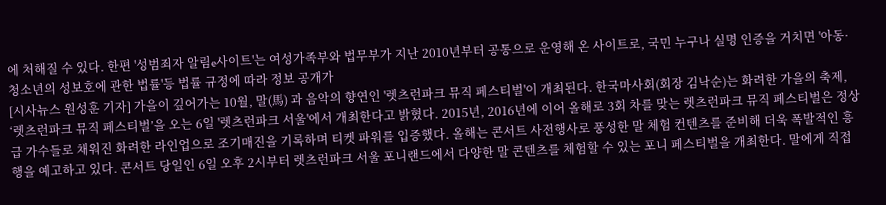에 처해질 수 있다. 한편 '성범죄자 알림e사이트'는 여성가족부와 법무부가 지난 2010년부터 공통으로 운영해 온 사이트로, 국민 누구나 실명 인증을 거치면 '아동·청소년의 성보호에 관한 법률'등 법률 규정에 따라 정보 공개가
[시사뉴스 원성훈 기자] 가을이 깊어가는 10월, 말(馬) 과 음악의 향연인 '렛츠런파크 뮤직 페스티벌'이 개최된다. 한국마사회(회장 김낙순)는 화려한 가을의 축제, ‘렛츠런파크 뮤직 페스티벌’을 오는 6일 '렛츠런파크 서울'에서 개최한다고 밝혔다. 2015년, 2016년에 이어 올해로 3회 차를 맞는 렛츠런파크 뮤직 페스티벌은 정상급 가수들로 채워진 화려한 라인업으로 조기매진을 기록하며 티켓 파워를 입증했다. 올해는 콘서트 사전행사로 풍성한 말 체험 컨텐츠를 준비해 더욱 폭발적인 흥행을 예고하고 있다. 콘서트 당일인 6일 오후 2시부터 렛츠런파크 서울 포니랜드에서 다양한 말 콘텐츠를 체험할 수 있는 포니 페스티벌을 개최한다. 말에게 직접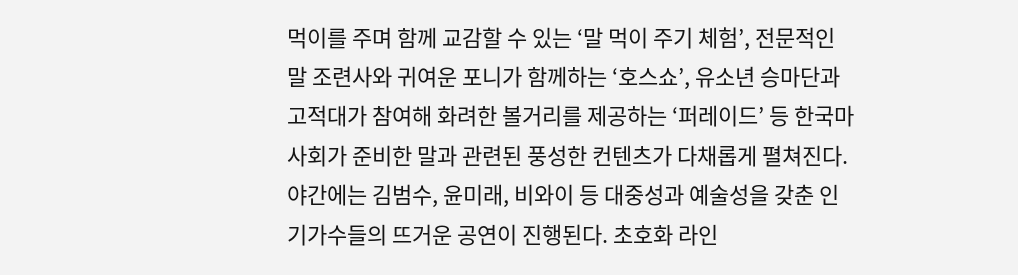먹이를 주며 함께 교감할 수 있는 ‘말 먹이 주기 체험’, 전문적인 말 조련사와 귀여운 포니가 함께하는 ‘호스쇼’, 유소년 승마단과 고적대가 참여해 화려한 볼거리를 제공하는 ‘퍼레이드’ 등 한국마사회가 준비한 말과 관련된 풍성한 컨텐츠가 다채롭게 펼쳐진다. 야간에는 김범수, 윤미래, 비와이 등 대중성과 예술성을 갖춘 인기가수들의 뜨거운 공연이 진행된다. 초호화 라인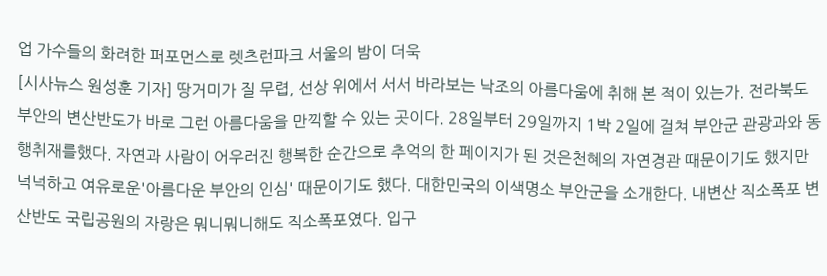업 가수들의 화려한 퍼포먼스로 렛츠런파크 서울의 밤이 더욱
[시사뉴스 원성훈 기자] 땅거미가 질 무렵, 선상 위에서 서서 바라보는 낙조의 아름다움에 취해 본 적이 있는가. 전라북도 부안의 변산반도가 바로 그런 아름다움을 만끽할 수 있는 곳이다. 28일부터 29일까지 1박 2일에 걸쳐 부안군 관광과와 동행취재를했다. 자연과 사람이 어우러진 행복한 순간으로 추억의 한 페이지가 된 것은천혜의 자연경관 때문이기도 했지만 넉넉하고 여유로운'아름다운 부안의 인심' 때문이기도 했다. 대한민국의 이색명소 부안군을 소개한다. 내변산 직소폭포 변산반도 국립공원의 자랑은 뭐니뭐니해도 직소폭포였다. 입구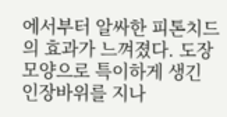에서부터 알싸한 피톤치드의 효과가 느껴졌다. 도장 모양으로 특이하게 생긴 인장바위를 지나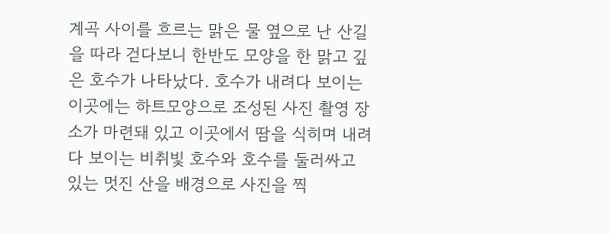계곡 사이를 흐르는 맑은 물 옆으로 난 산길을 따라 걷다보니 한반도 모양을 한 맑고 깊은 호수가 나타났다. 호수가 내려다 보이는 이곳에는 하트모양으로 조성된 사진 촬영 장소가 마련돼 있고 이곳에서 땀을 식히며 내려다 보이는 비취빛 호수와 호수를 둘러싸고 있는 멋진 산을 배경으로 사진을 찍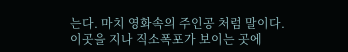는다. 마치 영화속의 주인공 처럼 말이다. 이곳을 지나 직소폭포가 보이는 곳에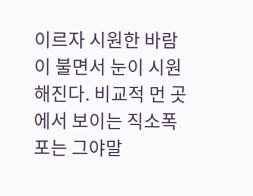이르자 시원한 바람이 불면서 눈이 시원해진다. 비교적 먼 곳에서 보이는 직소폭포는 그야말